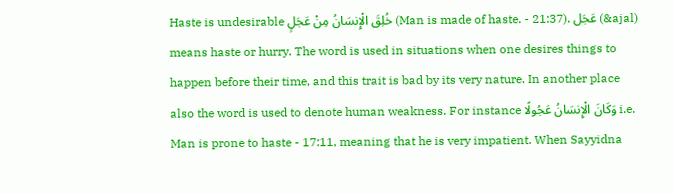Haste is undesirable خُلِقَ الْإِنسَانُ مِنْ عَجَلٍ (Man is made of haste. - 21:37). عَجَل (&ajal) means haste or hurry. The word is used in situations when one desires things to happen before their time, and this trait is bad by its very nature. In another place also the word is used to denote human weakness. For instance وَكَانَ الْإِنسَانُ عَجُولًا i.e. Man is prone to haste - 17:11, meaning that he is very impatient. When Sayyidna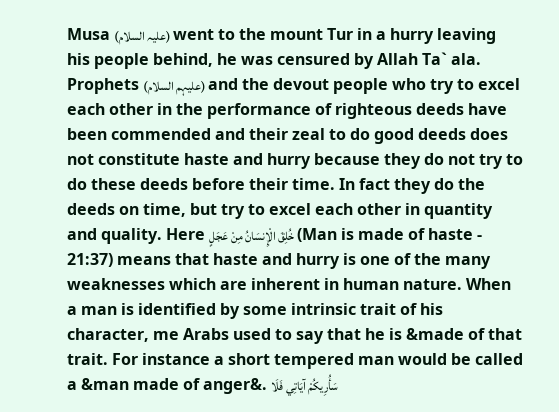Musa (علیہ السلام) went to the mount Tur in a hurry leaving his people behind, he was censured by Allah Ta` ala. Prophets (علیہم السلام) and the devout people who try to excel each other in the performance of righteous deeds have been commended and their zeal to do good deeds does not constitute haste and hurry because they do not try to do these deeds before their time. In fact they do the deeds on time, but try to excel each other in quantity and quality. Here خُلِقَ الْإِنسَانُ مِنْ عَجَلٍ (Man is made of haste - 21:37) means that haste and hurry is one of the many weaknesses which are inherent in human nature. When a man is identified by some intrinsic trait of his character, me Arabs used to say that he is &made of that trait. For instance a short tempered man would be called a &man made of anger&. سَأُرِيكُمْ آيَاتِي فَلَا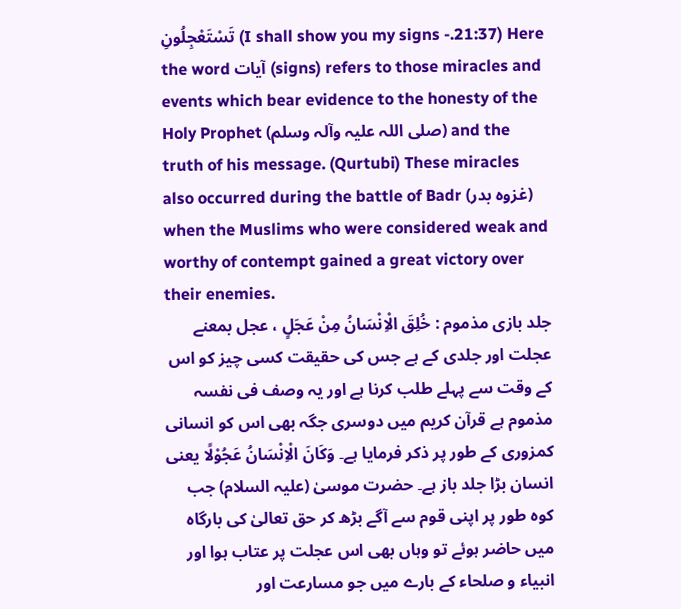تَسْتَعْجِلُونِ (I shall show you my signs -.21:37) Here the word آیات (signs) refers to those miracles and events which bear evidence to the honesty of the Holy Prophet (صلی اللہ علیہ وآلہ وسلم) and the truth of his message. (Qurtubi) These miracles also occurred during the battle of Badr (غزوہ بدر) when the Muslims who were considered weak and worthy of contempt gained a great victory over their enemies.
جلد بازی مذموم : خُلِقَ الْاِنْسَانُ مِنْ عَجَلٍ ، عجل بمعنے عجلت اور جلدی کے ہے جس کی حقیقت کسی چیز کو اس کے وقت سے پہلے طلب کرنا ہے اور یہ وصف فی نفسہ مذموم ہے قرآن کریم میں دوسری جگہ بھی اس کو انسانی کمزوری کے طور پر ذکر فرمایا ہے۔ وَكَانَ الْاِنْسَانُ عَجُوْلًا یعنی انسان بڑا جلد باز ہے۔ حضرت موسیٰ (علیہ السلام) جب کوہ طور پر اپنی قوم سے آگے بڑھ کر حق تعالیٰ کی بارگاہ میں حاضر ہوئے تو وہاں بھی اس عجلت پر عتاب ہوا اور انبیاء و صلحاء کے بارے میں جو مسارعت اور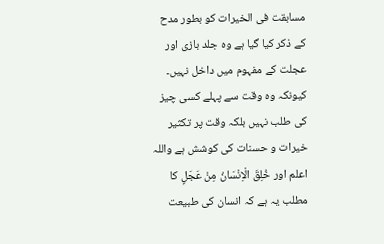مسابقت فی الخیرات کو بطور مدح کے ذکر کیا گیا ہے وہ جلد بازی اور عجلت کے مفہوم میں داخل نہیں۔ کیونکہ وہ وقت سے پہلے کسی چیز کی طلب نہیں بلکہ وقت پر تکثیر خیرات و حسنات کی کوشش ہے واللہ اعلم اور خُلِقَ الْاِنْسَانُ مِنْ عَجَلٍ کا مطلب یہ ہے کہ انسان کی طبیعت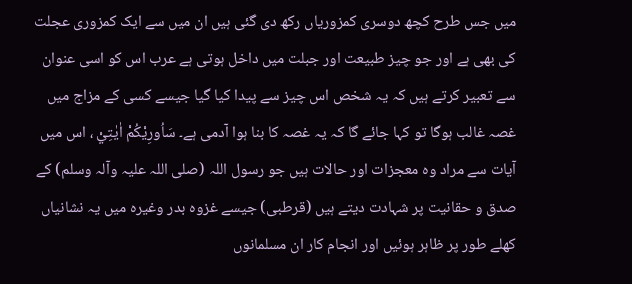میں جس طرح کچھ دوسری کمزوریاں رکھ دی گئی ہیں ان میں سے ایک کمزوری عجلت کی بھی ہے اور جو چیز طبیعت اور جبلت میں داخل ہوتی ہے عرب اس کو اسی عنوان سے تعبیر کرتے ہیں کہ یہ شخص اس چیز سے پیدا کیا گیا جیسے کسی کے مزاج میں غصہ غالب ہوگا تو کہا جائے گا کہ یہ غصہ کا بنا ہوا آدمی ہے۔ سَاُورِيْكُمْ اٰيٰتِيْ ، اس میں آیات سے مراد وہ معجزات اور حالات ہیں جو رسول اللہ (صلی اللہ علیہ وآلہ وسلم) کے صدق و حقانیت پر شہادت دیتے ہیں (قرطبی) جیسے غزوہ بدر وغیرہ میں یہ نشانیاں کھلے طور پر ظاہر ہوئیں اور انجام کار ان مسلمانوں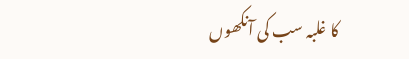کا غلبہ سب کی آنکھوں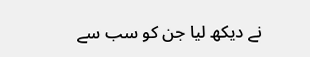نے دیکھ لیا جن کو سب سے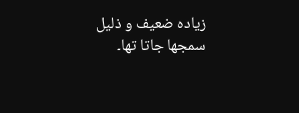زیادہ ضعیف و ذلیل سمجھا جاتا تھا۔